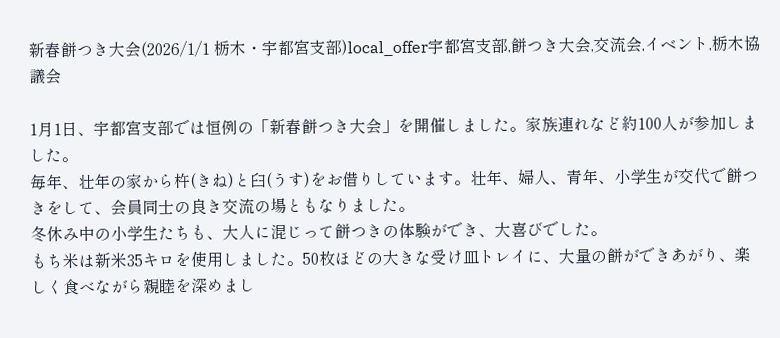新春餅つき大会(2026/1/1 栃木・宇都宮支部)local_offer宇都宮支部,餅つき大会,交流会,イベント,栃木協議会

1月1日、宇都宮支部では恒例の「新春餅つき大会」を開催しました。家族連れなど約100人が参加しました。
毎年、壮年の家から杵(きね)と臼(うす)をお借りしています。壮年、婦人、青年、小学生が交代で餅つきをして、会員同士の良き交流の場ともなりました。
冬休み中の小学生たちも、大人に混じって餅つきの体験ができ、大喜びでした。
もち米は新米35キロを使用しました。50枚ほどの大きな受け皿トレイに、大量の餅ができあがり、楽しく食べながら親睦を深めまし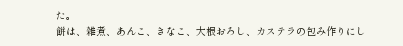た。
餅は、雑煮、あんこ、きなこ、大根おろし、カステラの包み作りにし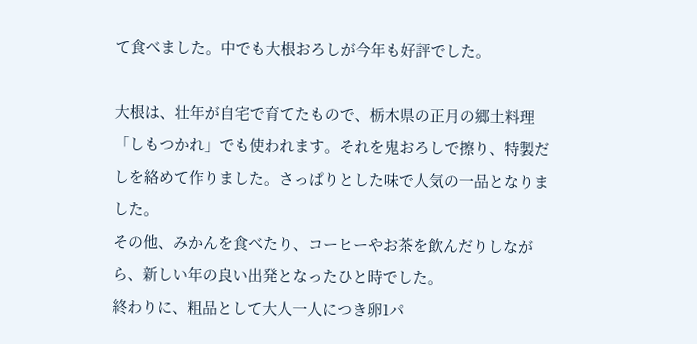て食べました。中でも大根おろしが今年も好評でした。

大根は、壮年が自宅で育てたもので、栃木県の正月の郷土料理「しもつかれ」でも使われます。それを鬼おろしで擦り、特製だしを絡めて作りました。さっぱりとした味で人気の一品となりました。
その他、みかんを食べたり、コーヒーやお茶を飲んだりしながら、新しい年の良い出発となったひと時でした。
終わりに、粗品として大人一人につき卵1パ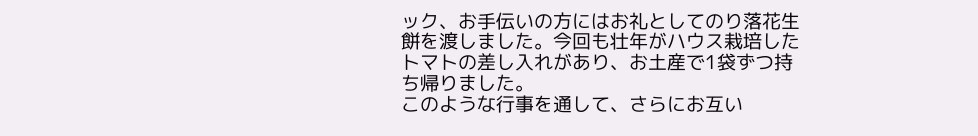ック、お手伝いの方にはお礼としてのり落花生餅を渡しました。今回も壮年がハウス栽培したトマトの差し入れがあり、お土産で1袋ずつ持ち帰りました。
このような行事を通して、さらにお互い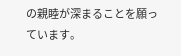の親睦が深まることを願っています。